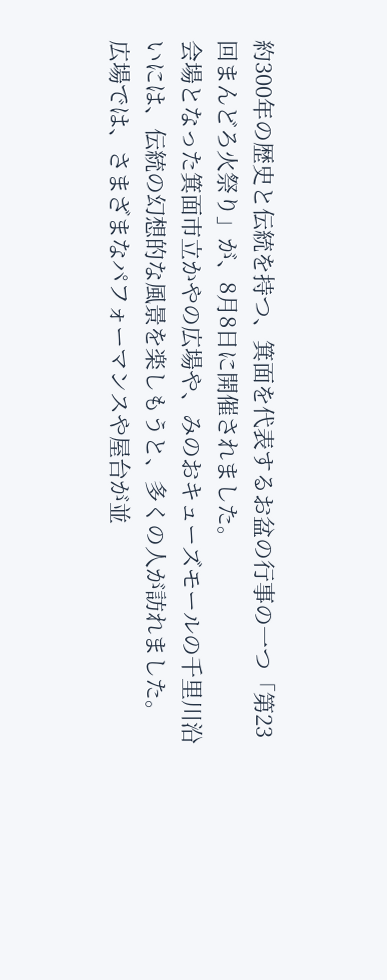約300年の歴史と伝統を持つ、箕面を代表するお盆の行事の一つ「第23回まんどろ火祭り」が、8月8日に開催されました。
会場となった箕面市立かやの広場や、みのおキューズモールの千里川沿いには、伝統の幻想的な風景を楽しもうと、多くの人が訪れました。
広場では、さまざまなパフォーマンスや屋台が並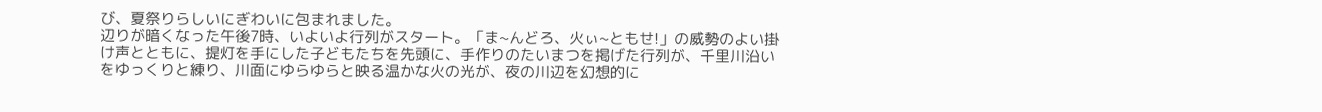び、夏祭りらしいにぎわいに包まれました。
辺りが暗くなった午後7時、いよいよ行列がスタート。「ま~んどろ、火ぃ~ともせ!」の威勢のよい掛け声とともに、提灯を手にした子どもたちを先頭に、手作りのたいまつを掲げた行列が、千里川沿いをゆっくりと練り、川面にゆらゆらと映る温かな火の光が、夜の川辺を幻想的に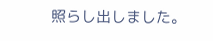照らし出しました。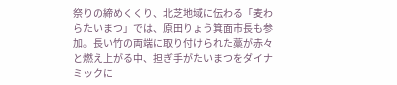祭りの締めくくり、北芝地域に伝わる「麦わらたいまつ」では、原田りょう箕面市長も参加。長い竹の両端に取り付けられた藁が赤々と燃え上がる中、担ぎ手がたいまつをダイナミックに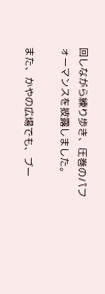回しながら練り歩き、圧巻のパフォーマンスを披露しました。

また、かやの広場でも、ブー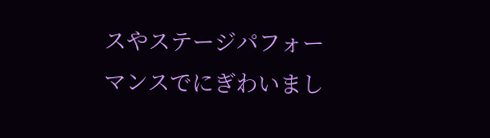スやステージパフォーマンスでにぎわいまし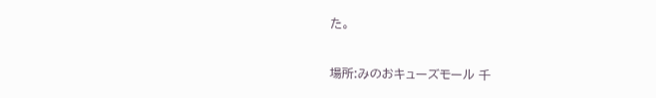た。


場所:みのおキューズモール 千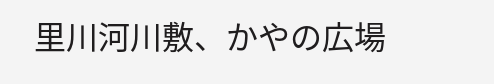里川河川敷、かやの広場